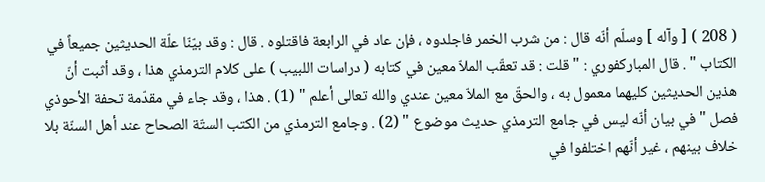( 208 ) [ وآله ] وسلّم أنّه قال : من شرب الخمر فاجلدوه ، فإن عاد في الرابعة فاقتلوه . قال : وقد بيّنّا علّة الحديثين جميعاً في الكتاب " . قال المباركفوري : " قلت : قد تعقّب الملاّ معين في كتابه ( دراسات اللبيب ) على كلام الترمذي هذا ، وقد أثبت أنّ هذين الحديثين كليهما معمول به ، والحقّ مع الملاّ معين عندي والله تعالى أعلم " (1) . هذا ، وقد جاء في مقدّمة تحفة الأحوذي فصل " في بيان أنّه ليس في جامع الترمذي حديث موضوع " (2) . وجامع الترمذي من الكتب الستّة الصحاح عند أهل السنّة بلا خلاف بينهم ، غير أنّهم اختلفوا في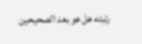رتبته هل هو بعد الصحيحين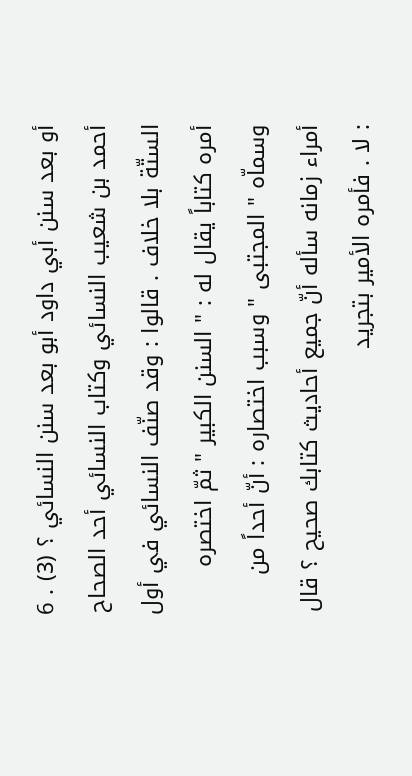أو بعد سنن أبي داود أبو بعد سنن النسائي ؟ (3) . 6 أحمد بن شعيب النسائي وكتاب النسائي أحد الصحاح الستّة بلا خلاف . قالوا : وقد صنّف النسائي في أول أمره كتاباً يقال له : " السنن الكبير " ثمّ اختصره وسماّه " المجتبى " وسبب اختصاره : أنّ أحداً من أمراء زمانه سأله أنّ جميع أحاديث كتابك صحيح ؟ قال : لا . فأمره الأمير بتجريد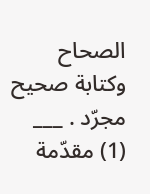الصحاح وكتابة صحيح مجرّد . ___ (1) مقدّمة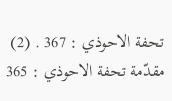تحفة الاحوذي : 367 . (2) مقدّمة تحفة الاحوذي : 365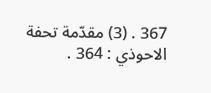367 . (3) مقدّمة تحفة الاحوذي : 364 .